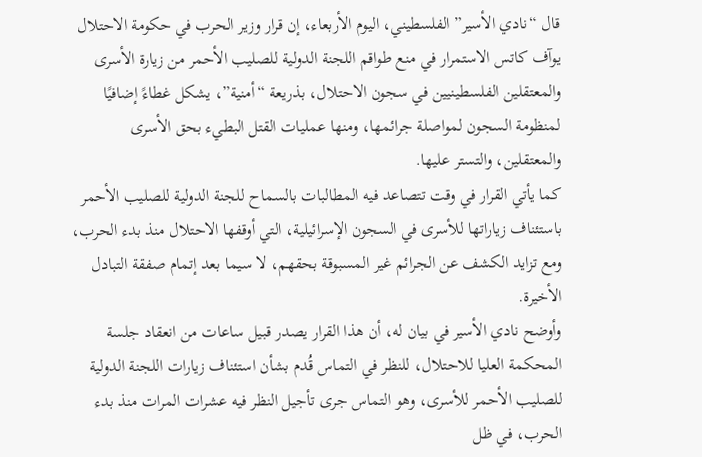قال “نادي الأسير” الفلسطيني، اليوم الأربعاء، إن قرار وزير الحرب في حكومة الاحتلال يوآف كاتس الاستمرار في منع طواقم اللجنة الدولية للصليب الأحمر من زيارة الأسرى والمعتقلين الفلسطينيين في سجون الاحتلال، بذريعة “أمنية”، يشكل غطاءً إضافيًا لمنظومة السجون لمواصلة جرائمها، ومنها عمليات القتل البطيء بحق الأسرى والمعتقلين، والتستر عليها.
كما يأتي القرار في وقت تتصاعد فيه المطالبات بالسماح للجنة الدولية للصليب الأحمر باستئناف زياراتها للأسرى في السجون الإسرائيلية، التي أوقفها الاحتلال منذ بدء الحرب، ومع تزايد الكشف عن الجرائم غير المسبوقة بحقهم، لا سيما بعد إتمام صفقة التبادل الأخيرة.
وأوضح نادي الأسير في بيان له، أن هذا القرار يصدر قبيل ساعات من انعقاد جلسة المحكمة العليا للاحتلال، للنظر في التماس قُدم بشأن استئناف زيارات اللجنة الدولية للصليب الأحمر للأسرى، وهو التماس جرى تأجيل النظر فيه عشرات المرات منذ بدء الحرب، في ظل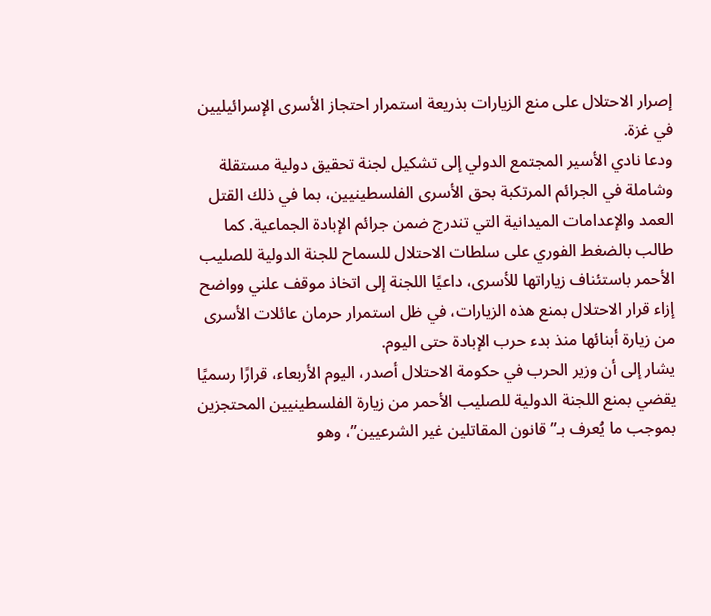إصرار الاحتلال على منع الزيارات بذريعة استمرار احتجاز الأسرى الإسرائيليين في غزة.
ودعا نادي الأسير المجتمع الدولي إلى تشكيل لجنة تحقيق دولية مستقلة وشاملة في الجرائم المرتكبة بحق الأسرى الفلسطينيين، بما في ذلك القتل العمد والإعدامات الميدانية التي تندرج ضمن جرائم الإبادة الجماعية. كما طالب بالضغط الفوري على سلطات الاحتلال للسماح للجنة الدولية للصليب الأحمر باستئناف زياراتها للأسرى، داعيًا اللجنة إلى اتخاذ موقف علني وواضح إزاء قرار الاحتلال بمنع هذه الزيارات، في ظل استمرار حرمان عائلات الأسرى من زيارة أبنائها منذ بدء حرب الإبادة حتى اليوم.
يشار إلى أن وزير الحرب في حكومة الاحتلال أصدر، اليوم الأربعاء، قرارًا رسميًا يقضي بمنع اللجنة الدولية للصليب الأحمر من زيارة الفلسطينيين المحتجزين بموجب ما يُعرف بـ”قانون المقاتلين غير الشرعيين”، وهو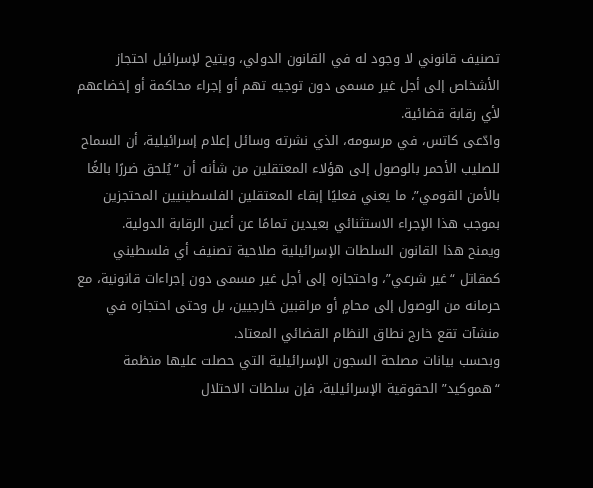تصنيف قانوني لا وجود له في القانون الدولي، ويتيح لإسرائيل احتجاز الأشخاص إلى أجل غير مسمى دون توجيه تهم أو إجراء محاكمة أو إخضاعهم لأي رقابة قضائية.
وادّعى كاتس، في مرسومه، الذي نشرته وسائل إعلام إسرائيلية، أن السماح للصليب الأحمر بالوصول إلى هؤلاء المعتقلين من شأنه أن “يُلحق ضررًا بالغًا بالأمن القومي”، ما يعني فعليًا إبقاء المعتقلين الفلسطينيين المحتجزين بموجب هذا الإجراء الاستثنائي بعيدين تمامًا عن أعين الرقابة الدولية.
ويمنح هذا القانون السلطات الإسرائيلية صلاحية تصنيف أي فلسطيني كمقاتل “غير شرعي”، واحتجازه إلى أجل غير مسمى دون إجراءات قانونية، مع حرمانه من الوصول إلى محامٍ أو مراقبين خارجيين، بل وحتى احتجازه في منشآت تقع خارج نطاق النظام القضائي المعتاد.
وبحسب بيانات مصلحة السجون الإسرائيلية التي حصلت عليها منظمة “هموكيد” الحقوقية الإسرائيلية، فإن سلطات الاحتلال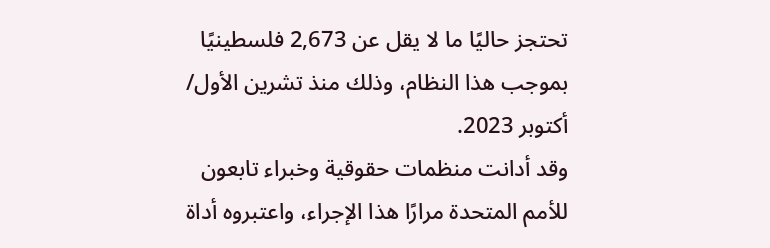تحتجز حاليًا ما لا يقل عن 2,673 فلسطينيًا بموجب هذا النظام، وذلك منذ تشرين الأول/ أكتوبر 2023.
وقد أدانت منظمات حقوقية وخبراء تابعون للأمم المتحدة مرارًا هذا الإجراء، واعتبروه أداة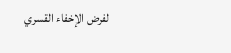لفرض الإخفاء القسري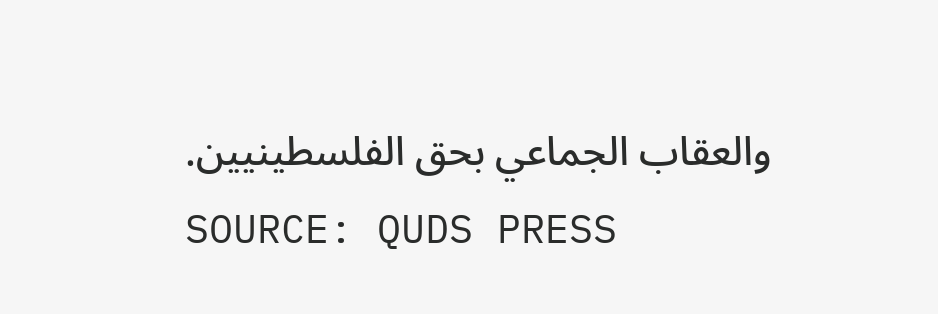والعقاب الجماعي بحق الفلسطينيين.
SOURCE: QUDS PRESS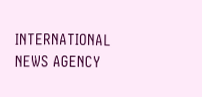INTERNATIONAL NEWS AGENCY